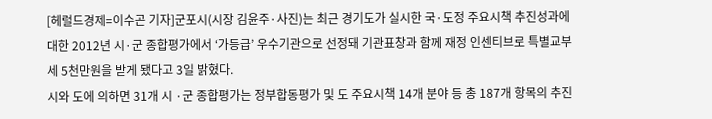[헤럴드경제=이수곤 기자]군포시(시장 김윤주·사진)는 최근 경기도가 실시한 국·도정 주요시책 추진성과에 대한 2012년 시·군 종합평가에서 ‘가등급’ 우수기관으로 선정돼 기관표창과 함께 재정 인센티브로 특별교부세 5천만원을 받게 됐다고 3일 밝혔다.
시와 도에 의하면 31개 시 ·군 종합평가는 정부합동평가 및 도 주요시책 14개 분야 등 총 187개 항목의 추진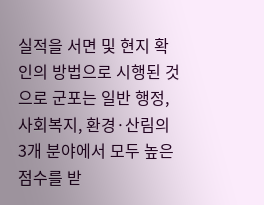실적을 서면 및 현지 확인의 방법으로 시행된 것으로 군포는 일반 행정, 사회복지, 환경·산림의 3개 분야에서 모두 높은 점수를 받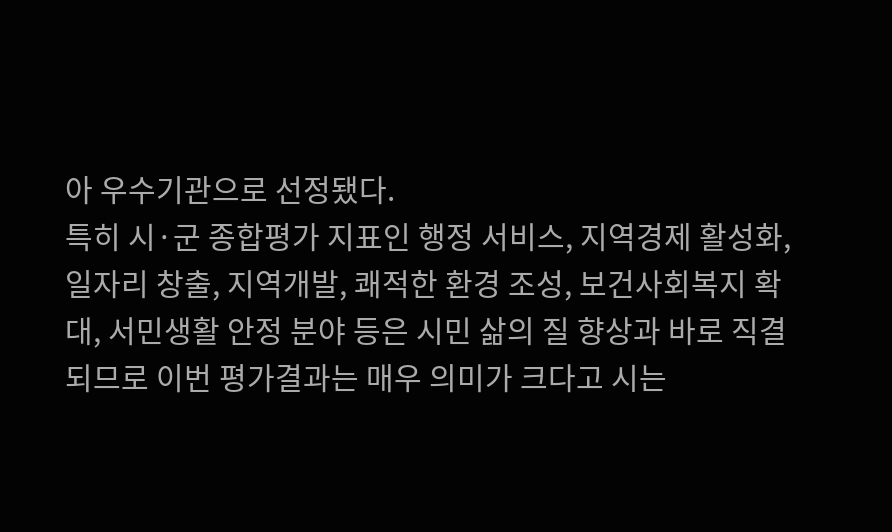아 우수기관으로 선정됐다.
특히 시·군 종합평가 지표인 행정 서비스, 지역경제 활성화, 일자리 창출, 지역개발, 쾌적한 환경 조성, 보건사회복지 확대, 서민생활 안정 분야 등은 시민 삶의 질 향상과 바로 직결되므로 이번 평가결과는 매우 의미가 크다고 시는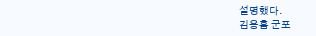설명했다.
김용흠 군포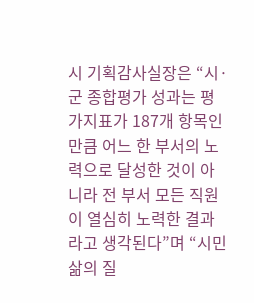시 기획감사실장은 “시·군 종합평가 성과는 평가지표가 187개 항목인 만큼 어느 한 부서의 노력으로 달성한 것이 아니라 전 부서 모든 직원이 열심히 노력한 결과라고 생각된다”며 “시민 삶의 질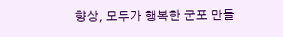향상, 모두가 행복한 군포 만들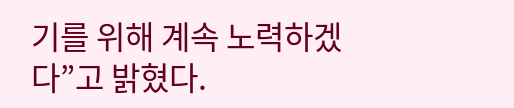기를 위해 계속 노력하겠다”고 밝혔다.